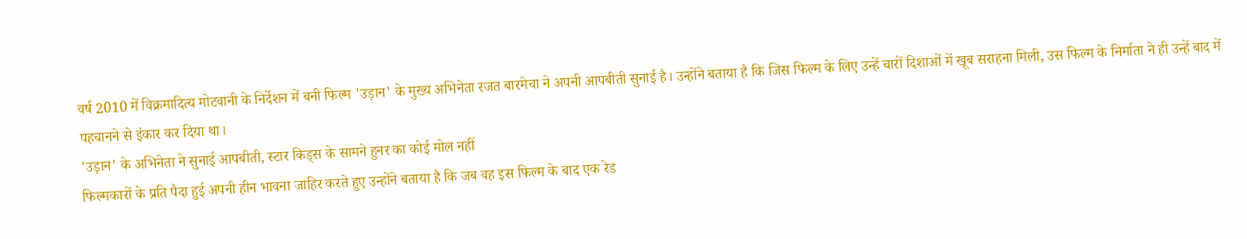वर्ष 2010 में विक्रमादित्य मोटवानी के निर्देशन में बनी फिल्म 'उड़ान' के मुख्य अभिनेता रजत बारमेचा ने अपनी आपबीती सुनाई है। उन्होंने बताया है कि जिस फिल्म के लिए उन्हें चारों दिशाओं में खूब सराहना मिली, उस फिल्म के निर्माता ने ही उन्हें बाद में पहचानने से इंकार कर दिया था।
'उड़ान' के अभिनेता ने सुनाई आपबीती, स्टार किड्स के सामने हुनर का कोई मोल नहीं
फिल्मकारों के प्रति पैदा हुई अपनी हीन भावना जाहिर करते हुए उन्होंने बताया है कि जब वह इस फिल्म के बाद एक रेड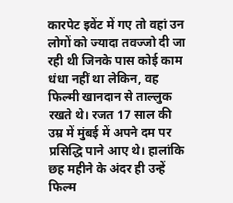कारपेट इवेंट में गए तो वहां उन लोगों को ज्यादा तवज्जो दी जा रही थी जिनके पास कोई काम धंधा नहीं था लेकिन, वह फिल्मी खानदान से ताल्लुक रखते थे। रजत 17 साल की उम्र में मुंबई में अपने दम पर प्रसिद्धि पाने आए थे। हालांकि छह महीने के अंदर ही उन्हें फिल्म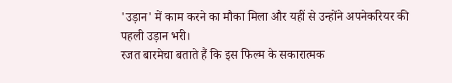'उड़ान' में काम करने का मौका मिला और यहीं से उन्होंने अपनेकरियर की पहली उड़ान भरी।
रजत बारमेचा बताते हैं कि इस फिल्म के सकारात्मक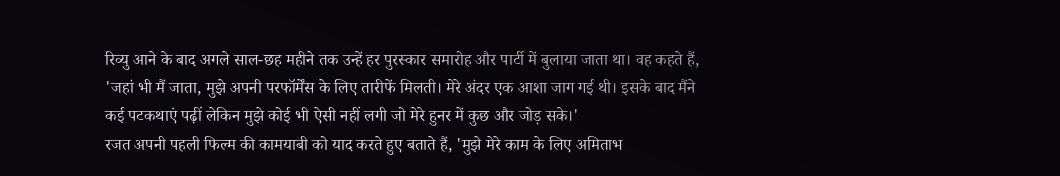रिव्यु आने के बाद अगले साल-छह महीने तक उन्हें हर पुरस्कार समारोह और पार्टी में बुलाया जाता था। वह कहते हैं, 'जहां भी मैं जाता, मुझे अपनी परफॉर्मेंस के लिए तारीफें मिलती। मेरे अंदर एक आशा जाग गई थी। इसके बाद मैंने कई पटकथाएं पढ़ीं लेकिन मुझे कोई भी ऐसी नहीं लगी जो मेरे हुनर में कुछ और जोड़ सके।'
रजत अपनी पहली फिल्म की कामयाबी को याद करते हुए बताते हैं, 'मुझे मेरे काम के लिए अमिताभ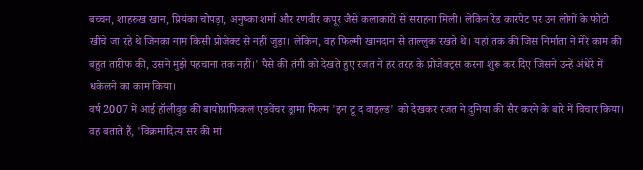बच्चन, शाहरुख खान, प्रियंका चोपड़ा, अनुष्का शर्मा और रणवीर कपूर जैसे कलाकारों से सराहना मिली। लेकिन रेड कारपेट पर उन लोगों के फोटो खींचे जा रहे थे जिनका नाम किसी प्रोजेक्ट से नहीं जुड़ा। लेकिन, वह फिल्मी खानदान से ताल्लुक रखते थे। यहां तक की जिस निर्माता ने मेरे काम की बहुत तारीफ की, उसने मुझे पहचाना तक नहीं।' पैसे की तंगी को देखते हुए रजत ने हर तरह के प्रोजेक्ट्स करना शुरू कर दिए जिसने उन्हें अंधेरे में धकेलने का काम किया।
वर्ष 2007 में आई हॉलीवुड की बायोग्राफिकल एडवेंचर ड्रामा फिल्म 'इन टू द वाइल्ड' को देखकर रजत ने दुनिया की सैर करने के बारे में विचार किया। वह बताते हैं, 'विक्रमादित्य सर की मां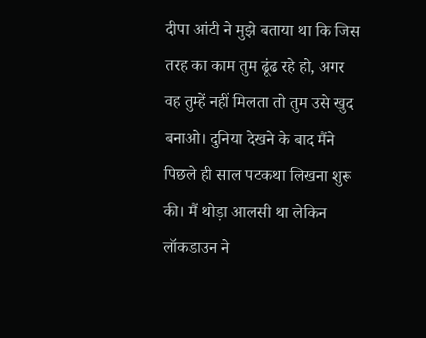दीपा आंटी ने मुझे बताया था कि जिस तरह का काम तुम ढूंढ रहे हो, अगर वह तुम्हें नहीं मिलता तो तुम उसे खुद बनाओ। दुनिया देखने के बाद मैंने पिछले ही साल पटकथा लिखना शुरू की। मैं थोड़ा आलसी था लेकिन लॉकडाउन ने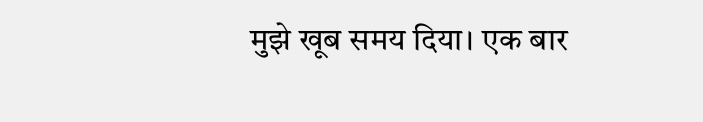मुझे खूब समय दिया। एक बार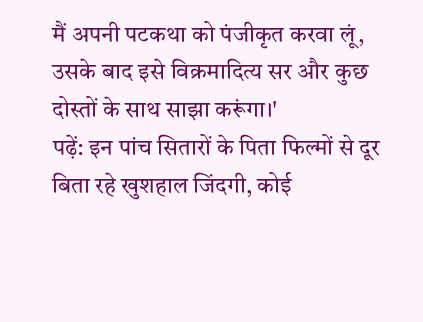मैं अपनी पटकथा को पंजीकृत करवा लूं, उसके बाद इसे विक्रमादित्य सर और कुछ दोस्तों के साथ साझा करूंगा।'
पढ़ें: इन पांच सितारों के पिता फिल्मों से दूर बिता रहे खुशहाल जिंदगी, कोई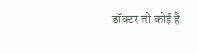डॉक्टर तो कोई है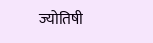ज्योतिषी